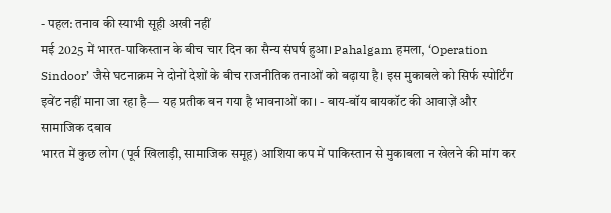- पहल: तनाव की स्याभी सूही अखी नहीं
मई 2025 में भारत‑पाकिस्तान के बीच चार दिन का सैन्य संघर्ष हुआ। Pahalgam हमला, ‘Operation Sindoor’ जैसे घटनाक्रम ने दोनों देशों के बीच राजनीतिक तनाओं को बढ़ाया है। इस मुकाबले को सिर्फ स्पोर्टिंग इवेंट नहीं माना जा रहा है— यह प्रतीक बन गया है भावनाओं का। - बाय-बॉय बायकॉट की आवाज़ें और सामाजिक दबाव
भारत में कुछ लोग (पूर्व खिलाड़ी, सामाजिक समूह) आशिया कप में पाकिस्तान से मुकाबला न खेलने की मांग कर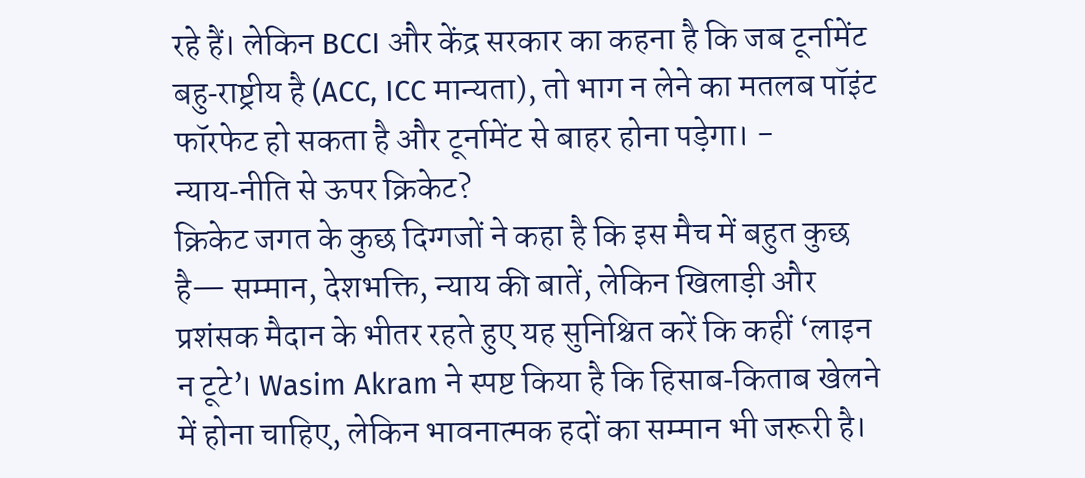रहे हैं। लेकिन BCCI और केंद्र सरकार का कहना है कि जब टूर्नामेंट बहु‑राष्ट्रीय है (ACC, ICC मान्यता), तो भाग न लेने का मतलब पॉइंट फॉरफेट हो सकता है और टूर्नामेंट से बाहर होना पड़ेगा। - न्याय‑नीति से ऊपर क्रिकेट?
क्रिकेट जगत के कुछ दिग्गजों ने कहा है कि इस मैच में बहुत कुछ है— सम्मान, देशभक्ति, न्याय की बातें, लेकिन खिलाड़ी और प्रशंसक मैदान के भीतर रहते हुए यह सुनिश्चित करें कि कहीं ‘लाइन न टूटे’। Wasim Akram ने स्पष्ट किया है कि हिसाब‑किताब खेलने में होना चाहिए, लेकिन भावनात्मक हदों का सम्मान भी जरूरी है।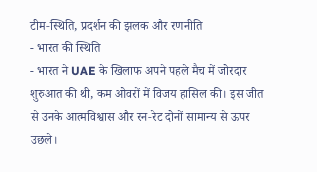टीम‑स्थिति, प्रदर्शन की झलक और रणनीति
- भारत की स्थिति
- भारत ने UAE के खिलाफ अपने पहले मैच में जोरदार शुरुआत की थी, कम ओवरों में विजय हासिल की। इस जीत से उनके आत्मविश्वास और रन‑रेट दोनों सामान्य से ऊपर उछले।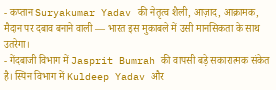- कप्तान Suryakumar Yadav की नेतृत्व शैली, आज़ाद, आक्रामक, मैदान पर दबाव बनाने वाली — भारत इस मुकाबले में उसी मानसिकता के साथ उतरेगा।
- गेंदबाजी विभाग में Jasprit Bumrah की वापसी बड़े सकारात्मक संकेत है। स्पिन विभाग में Kuldeep Yadav और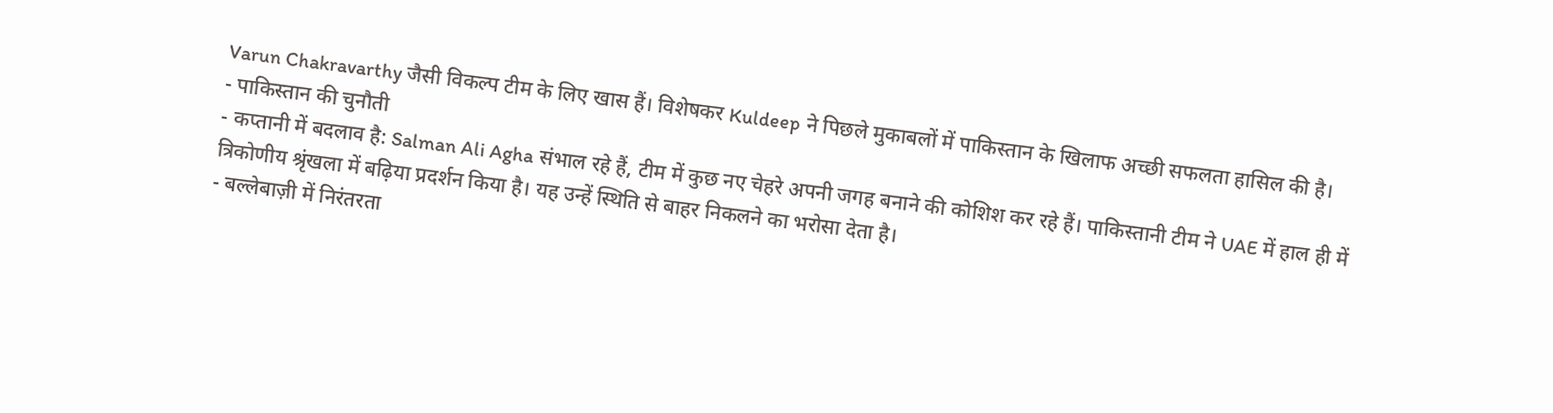Varun Chakravarthy जैसी विकल्प टीम के लिए खास हैं। विशेषकर Kuldeep ने पिछले मुकाबलों में पाकिस्तान के खिलाफ अच्छी सफलता हासिल की है।
- पाकिस्तान की चुनौती
- कप्तानी में बदलाव है: Salman Ali Agha संभाल रहे हैं, टीम में कुछ नए चेहरे अपनी जगह बनाने की कोशिश कर रहे हैं। पाकिस्तानी टीम ने UAE में हाल ही में त्रिकोणीय श्रृंखला में बढ़िया प्रदर्शन किया है। यह उन्हें स्थिति से बाहर निकलने का भरोसा देता है।
- बल्लेबाज़ी में निरंतरता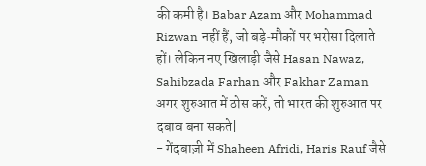की कमी है। Babar Azam और Mohammad Rizwan नहीं हैं, जो बड़े‑मौकों पर भरोसा दिलाते हों। लेकिन नए खिलाड़ी जैसे Hasan Nawaz, Sahibzada Farhan और Fakhar Zaman अगर शुरुआत में ठोस करें, तो भारत की शुरुआत पर दबाव बना सकते|
- गेंदबाज़ी में Shaheen Afridi, Haris Rauf जैसे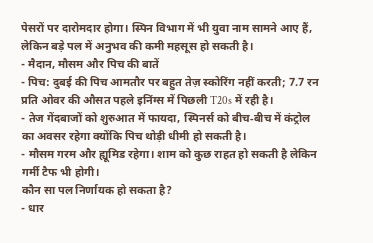पेसरों पर दारोमदार होगा। स्पिन विभाग में भी युवा नाम सामने आए हैं, लेकिन बड़े पल में अनुभव की कमी महसूस हो सकती है।
- मैदान, मौसम और पिच की बातें
- पिच: दुबई की पिच आमतौर पर बहुत तेज़ स्कोरिंग नहीं करती; 7.7 रन प्रति ओवर की औसत पहले इनिंग्स में पिछली T20s में रही है।
- तेज गेंदबाजों को शुरुआत में फायदा, स्पिनर्स को बीच‑बीच में कंट्रोल का अवसर रहेगा क्योंकि पिच थोड़ी धीमी हो सकती है।
- मौसम गरम और ह्यूमिड रहेगा। शाम को कुछ राहत हो सकती है लेकिन गर्मी टैफ भी होगी।
कौन सा पल निर्णायक हो सकता है?
- धार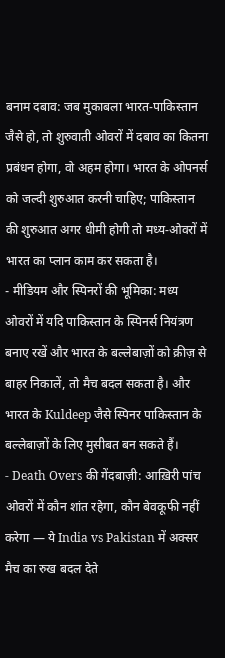बनाम दबाव: जब मुकाबला भारत‑पाकिस्तान जैसे हो, तो शुरुवाती ओवरों में दबाव का कितना प्रबंधन होगा, वो अहम होगा। भारत के ओपनर्स को जल्दी शुरुआत करनी चाहिए; पाकिस्तान की शुरुआत अगर धीमी होगी तो मध्य‑ओवरों में भारत का प्लान काम कर सकता है।
- मीडियम और स्पिनरों की भूमिका: मध्य ओवरों में यदि पाकिस्तान के स्पिनर्स नियंत्रण बनाए रखें और भारत के बल्लेबाज़ों को क्रीज़ से बाहर निकालें, तो मैच बदल सकता है। और भारत के Kuldeep जैसे स्पिनर पाकिस्तान के बल्लेबाज़ों के लिए मुसीबत बन सकते हैं।
- Death Overs की गेंदबाज़ी: आख़िरी पांच ओवरों में कौन शांत रहेगा, कौन बेवकूफी नहीं करेगा — ये India vs Pakistan में अक्सर मैच का रुख बदल देते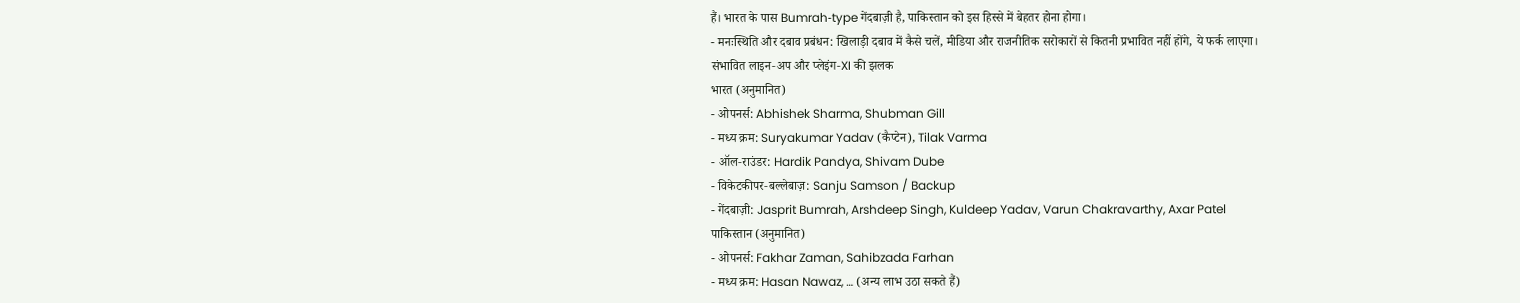हैं। भारत के पास Bumrah‑type गेंदबाज़ी है, पाकिस्तान को इस हिस्से में बेहतर होना होगा।
- मनःस्थिति और दबाव प्रबंधन: खिलाड़ी दबाव में कैसे चलें, मीडिया और राजनीतिक सरोकारों से कितनी प्रभावित नहीं होंगे, ये फर्क लाएगा।
संभावित लाइन‑अप और प्लेइंग‑XI की झलक
भारत (अनुमानित)
- ओपनर्स: Abhishek Sharma, Shubman Gill
- मध्य क्रम: Suryakumar Yadav (कैप्टेन), Tilak Varma
- ऑल‑राउंडर: Hardik Pandya, Shivam Dube
- विकेटकीपर‑बल्लेबाज़: Sanju Samson / Backup
- गेंदबाज़ी: Jasprit Bumrah, Arshdeep Singh, Kuldeep Yadav, Varun Chakravarthy, Axar Patel
पाकिस्तान (अनुमानित)
- ओपनर्स: Fakhar Zaman, Sahibzada Farhan
- मध्य क्रम: Hasan Nawaz, … (अन्य लाभ उठा सकते हैं)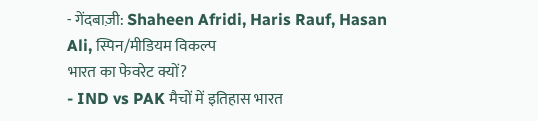- गेंदबाज़ी: Shaheen Afridi, Haris Rauf, Hasan Ali, स्पिन/मीडियम विकल्प
भारत का फेवरेट क्यों?
- IND vs PAK मैचों में इतिहास भारत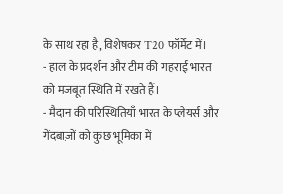के साथ रहा है, विशेषकर T20 फॉर्मेट में।
- हाल के प्रदर्शन और टीम की गहराई भारत को मजबूत स्थिति में रखते हैं।
- मैदान की परिस्थितियाँ भारत के प्लेयर्स और गेंदबाज़ों को कुछ भूमिका में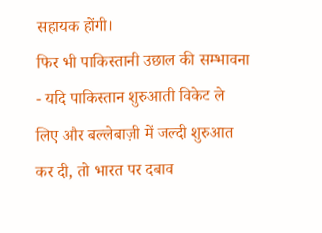सहायक होंगी।
फिर भी पाकिस्तानी उछाल की सम्भावना
- यदि पाकिस्तान शुरुआती विकेट ले लिए और बल्लेबाज़ी में जल्दी शुरुआत कर दी, तो भारत पर दबाव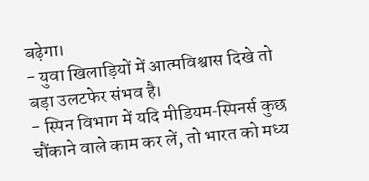बढ़ेगा।
- युवा खिलाड़ियों में आत्मविश्वास दिखे तो बड़ा उलटफेर संभव है।
- स्पिन विभाग में यदि मीडियम‑स्पिनर्स कुछ चौंकाने वाले काम कर लें, तो भारत को मध्य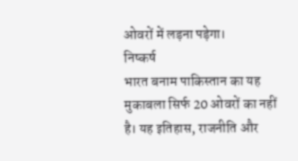ओवरों में लड़ना पड़ेगा।
निष्कर्ष
भारत बनाम पाकिस्तान का यह मुकाबला सिर्फ 20 ओवरों का नहीं है। यह इतिहास, राजनीति और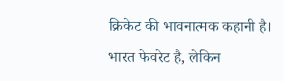क्रिकेट की भावनात्मक कहानी है। भारत फेवरेट है, लेकिन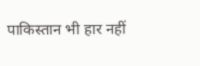पाकिस्तान भी हार नहीं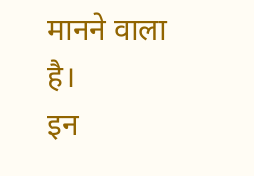मानने वाला है।
इन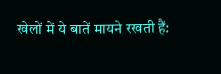खेलों में ये बातें मायने रखती हैं: